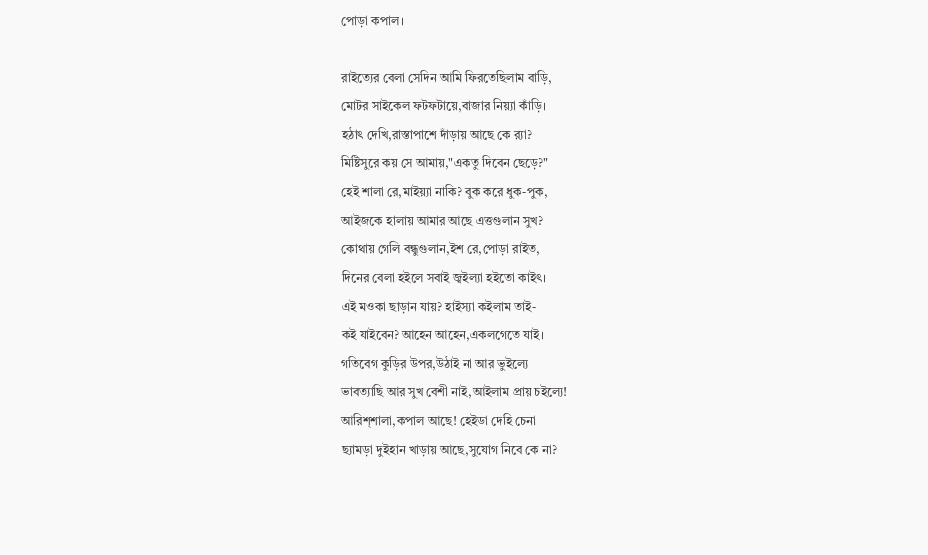পোড়া কপাল।

রাইত্যের বেলা সেদিন আমি ফিরতেছিলাম বাড়ি,
মোটর সাইকেল ফটফটায়ে,বাজার নিয়্যা কাঁড়ি।
হঠাৎ দেখি,রাস্তাপাশে দাঁড়ায় আছে কে র‍্যা?
মিষ্টিসুরে কয় সে আমায়,"একতু দিবেন ছেড়ে?"
হেই শালা রে,মাইয়্যা নাকি? বুক করে ধুক-পুক,
আইজকে হালায় আমার আছে এত্তগুলান সুখ?
কোথায় গেলি বন্ধুগুলান,ইশ রে,পোড়া রাইত,
দিনের বেলা হইলে সবাই জ্বইল্যা হইতো কাইৎ।
এই মওকা ছাড়ান যায়? হাইস্যা কইলাম তাই-
কই যাইবেন? আহেন আহেন,একলগেতে যাই।
গতিবেগ কুড়ির উপর,উঠাই না আর ভুইল্যে
ভাবত্যাছি আর সুখ বেশী নাই,আইলাম প্রায় চইল্যে!
আরিশ্শালা,কপাল আছে! হেইডা দেহি চেনা
ছ্যামড়া দুইহান খাড়ায় আছে,সুযোগ নিবে কে না?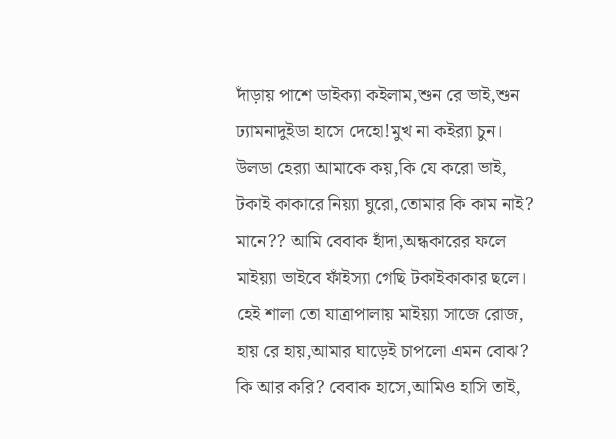দাঁড়ায় পাশে ডাইক্যা কইলাম,শুন রে ভাই,শুন
ঢ্যামনাদুইডা হাসে দেহো!মুখ না কইর‍্যা চুন।
উলডা হের‍্যা আমাকে কয়,কি যে করো ভাই,
টকাই কাকারে নিয়্যা ঘুরো,তোমার কি কাম নাই?
মানে?? আমি বেবাক হাঁদা,অন্ধকারের ফলে
মাইয়্যা ভাইবে ফাঁইস্যা গেছি টকাইকাকার ছলে।
হেই শালা তো যাত্রাপালায় মাইয়্যা সাজে রোজ,
হায় রে হায়,আমার ঘাড়েই চাপলো এমন বোঝ?
কি আর করি? বেবাক হাসে,আমিও হাসি তাই,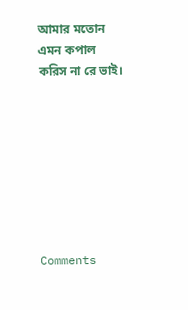আমার মতোন এমন কপাল করিস না রে ভাই।








Comments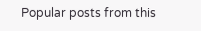Popular posts from this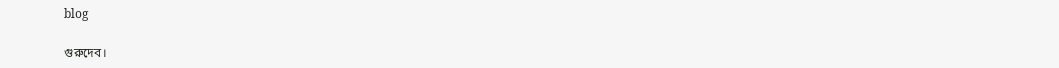blog

গুরুদেব।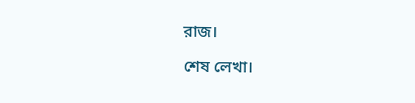রাজ।

শেষ লেখা।